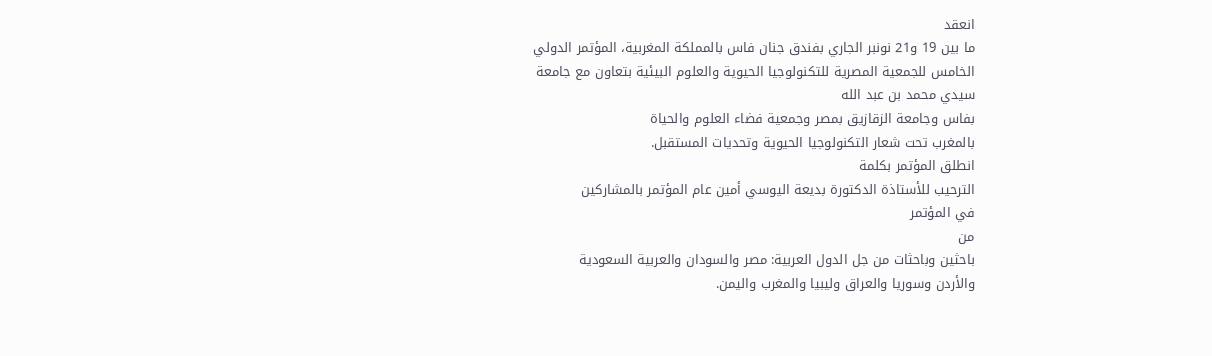انعقد
ما بين 19 و21 نونبر الجاري بفندق جنان فاس بالمملكة المغربية، المؤتمر الدولي
الخامس للجمعية المصرية للتكنولوجيا الحيوية والعلوم البيئية بتعاون مع جامعة
سيدي محمد بن عبد الله
بفاس وجامعة الزقازيق بمصر وجمعية فضاء العلوم والحياة
بالمغرب تحت شعار التكنولوجيا الحيوية وتحديات المستقبل.
انطلق المؤتمر بكلمة
الترحيب للأستاذة الدكتورة بديعة اليوسي أمين عام المؤتمر بالمشاركين
في المؤتمر
من
باحثين وباحثات من جل الدول العربية: مصر والسودان والعربية السعودية
والأردن وسوريا والعراق وليبيا والمغرب واليمن.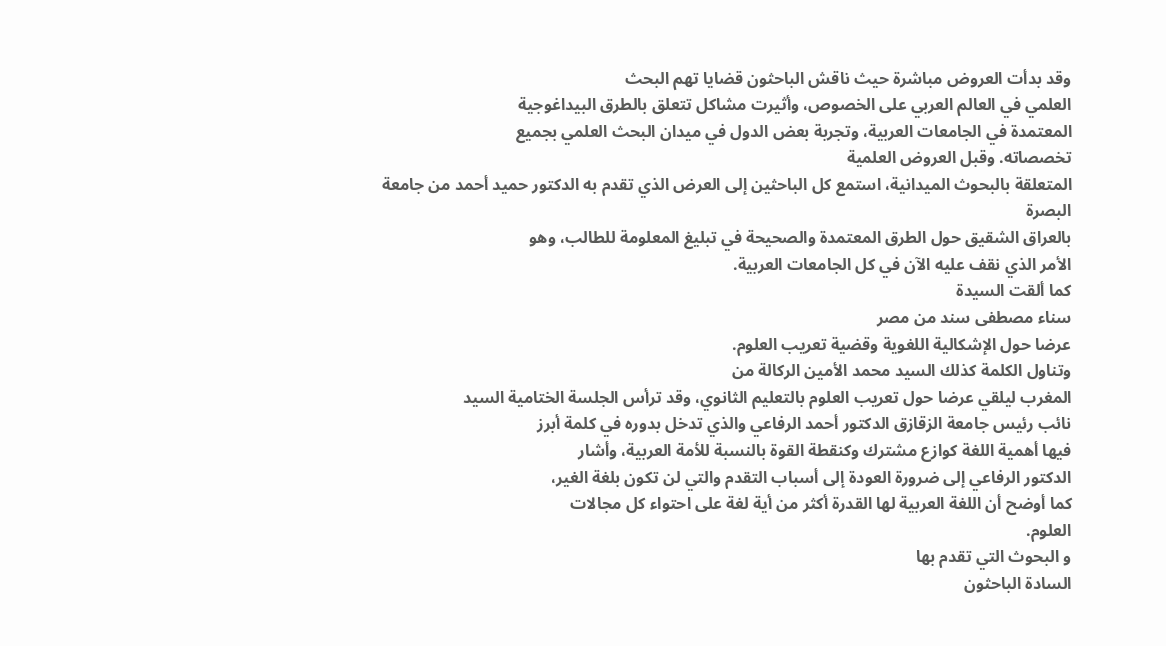وقد بدأت العروض مباشرة حيث ناقش الباحثون قضايا تهم البحث
العلمي في العالم العربي على الخصوص، وأثيرت مشاكل تتعلق بالطرق البيداغوجية
المعتمدة في الجامعات العربية، وتجربة بعض الدول في ميدان البحث العلمي بجميع
تخصصاته. وقبل العروض العلمية
المتعلقة بالبحوث الميدانية، استمع كل الباحثين إلى العرض الذي تقدم به الدكتور حميد أحمد من جامعة البصرة
بالعراق الشقيق حول الطرق المعتمدة والصحيحة في تبليغ المعلومة للطالب، وهو
الأمر الذي نقف عليه الآن في كل الجامعات العربية.
كما ألقت السيدة
سناء مصطفى سند من مصر
عرضا حول الإشكالية اللغوية وقضية تعريب العلوم.
وتناول الكلمة كذلك السيد محمد الأمين الركالة من
المغرب ليلقي عرضا حول تعريب العلوم بالتعليم الثانوي، وقد ترأس الجلسة الختامية السيد
نائب رئيس جامعة الزقازق الدكتور أحمد الرفاعي والذي تدخل بدوره في كلمة أبرز
فيها أهمية اللغة كوازع مشترك وكنقطة القوة بالنسبة للأمة العربية، وأشار
الدكتور الرفاعي إلى ضرورة العودة إلى أسباب التقدم والتي لن تكون بلغة الغير،
كما أوضح أن اللغة العربية لها القدرة أكثر من أية لغة على احتواء كل مجالات
العلوم.
و البحوث التي تقدم بها
السادة الباحثون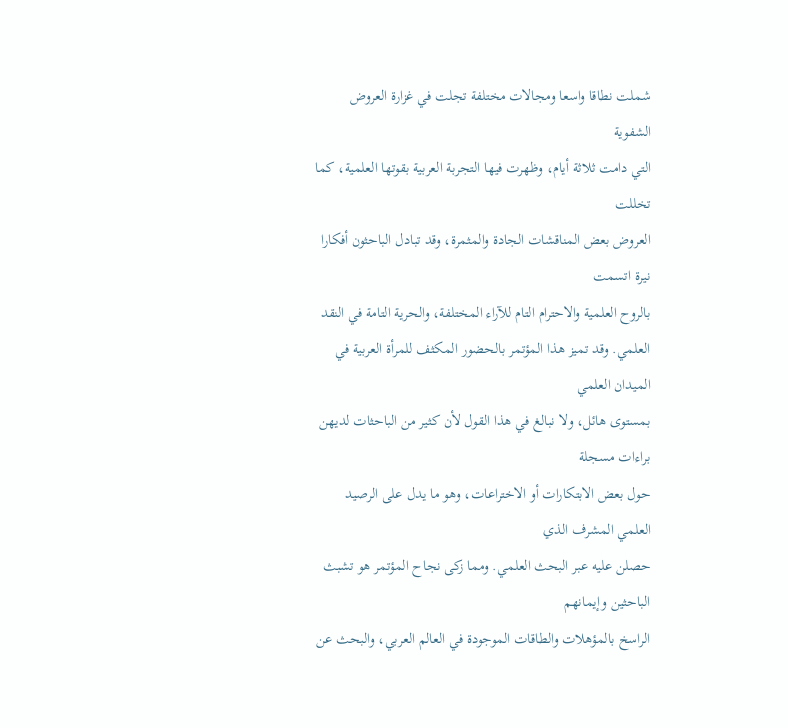شملت نطاقا واسعا ومجالات مختلفة تجلت في غزارة العروض الشفوية
التي دامت ثلاثة أيام، وظهرت فيها التجربة العربية بقوتها العلمية، كما تخللت
العروض بعض المناقشات الجادة والمثمرة، وقد تبادل الباحثون أفكارا نيرة اتسمت
بالروح العلمية والاحترام التام للآراء المختلفة، والحرية التامة في النقد
العلمي. وقد تميز هذا المؤتمر بالحضور المكثف للمرأة العربية في الميدان العلمي
بمستوى هائل، ولا نبالغ في هذا القول لأن كثير من الباحثات لديهن براءات مسجلة
حول بعض الابتكارات أو الاختراعات، وهو ما يدل على الرصيد العلمي المشرف الذي
حصلن عليه عبر البحث العلمي. ومما زكى نجاح المؤتمر هو تشبث الباحثين وإيمانهم
الراسخ بالمؤهلات والطاقات الموجودة في العالم العربي، والبحث عن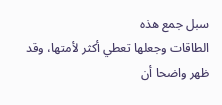سبل جمع هذه
الطاقات وجعلها تعطي أكثر لأمتها، وقد ظهر واضحا أن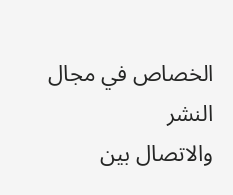الخصاص في مجال النشر
والاتصال بين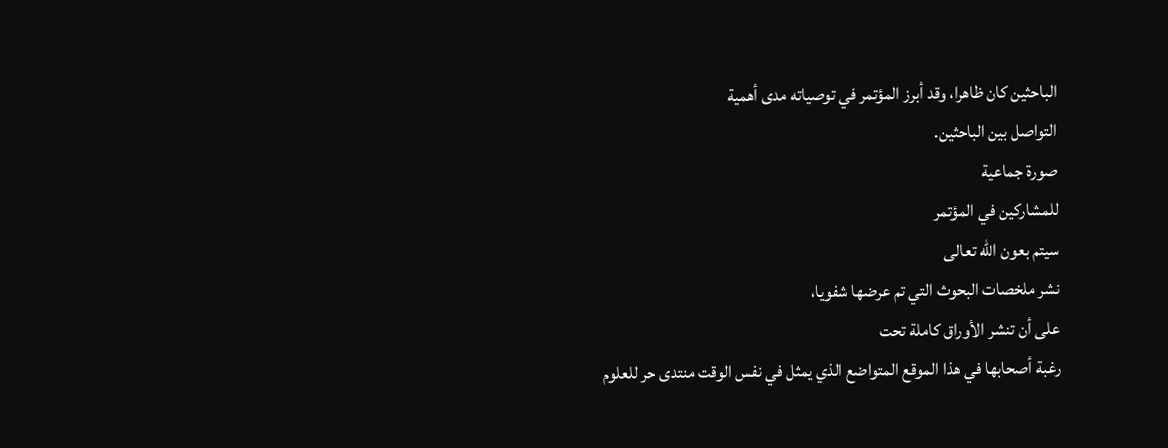الباحثين كان ظاهرا، وقد أبرز المؤتمر في توصياته مدى أهمية
التواصل بين الباحثين.
صورة جماعية
للمشاركين في المؤتمر
سيتم بعون الله تعالى
نشر ملخصات البحوث التي تم عرضها شفويا،
على أن تنشر الأوراق كاملة تحت
رغبة أصحابها في هذا الموقع المتواضع الذي يمثل في نفس الوقت منتدى حر للعلوم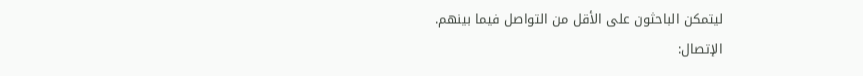ليتمكن الباحثون على الأقل من التواصل فيما بينهم.
الإتصال: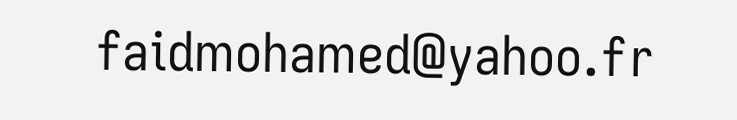faidmohamed@yahoo.fr